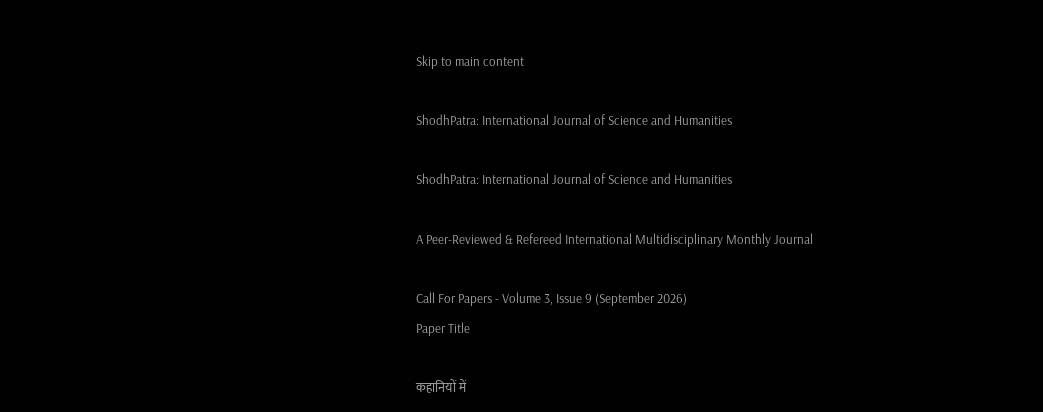Skip to main content

ShodhPatra: International Journal of Science and Humanities

ShodhPatra: International Journal of Science and Humanities

A Peer-Reviewed & Refereed International Multidisciplinary Monthly Journal

Call For Papers - Volume 3, Issue 9 (September 2026)
Paper Title

कहानियों में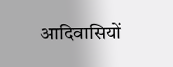आदिवासियों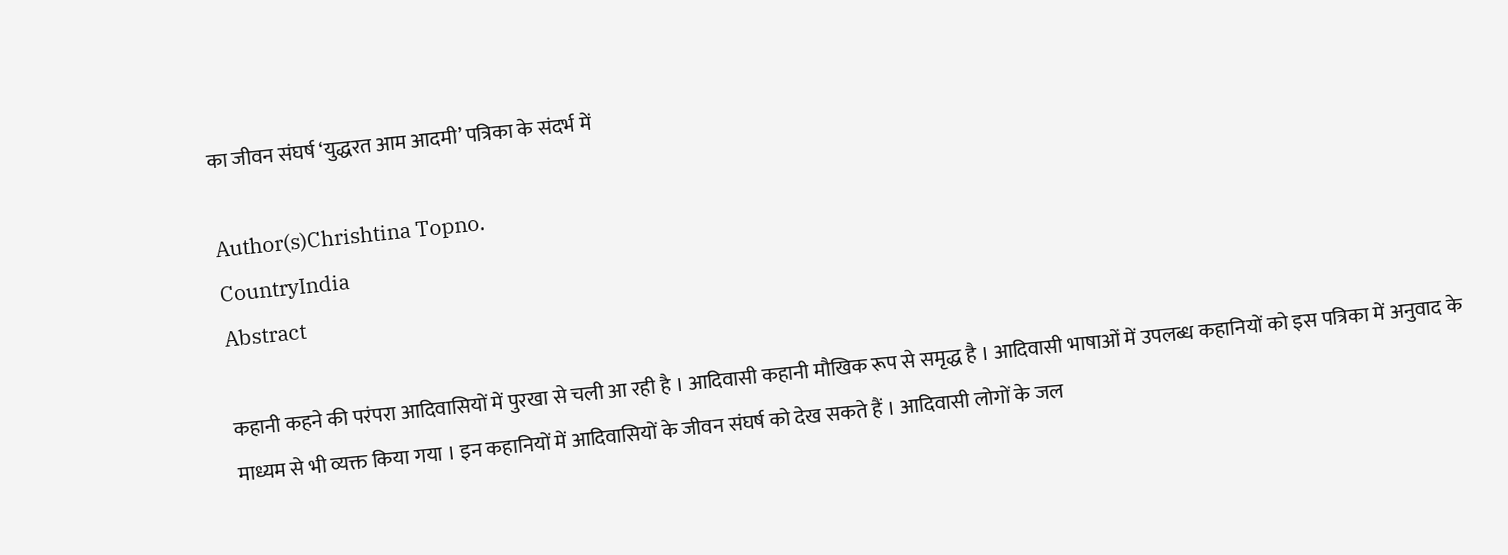का जीवन संघर्ष ‘युद्धरत आम आदमी’ पत्रिका के संदर्भ में

Author(s)Chrishtina Topno.
CountryIndia
Abstract

कहानी कहने की परंपरा आदिवासियों में पुरखा से चली आ रही है । आदिवासी कहानी मौखिक रूप से समृद्ध है । आदिवासी भाषाओं में उपलब्ध कहानियों को इस पत्रिका में अनुवाद के माध्यम से भी व्यक्त किया गया । इन कहानियों में आदिवासियों के जीवन संघर्ष को देख सकते हैं । आदिवासी लोगों के जल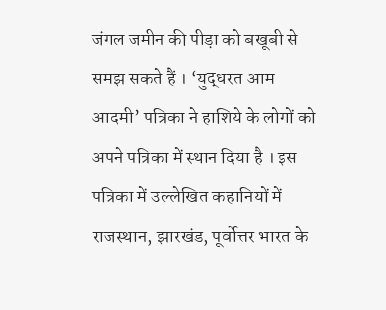जंगल जमीन की पीड़ा को बखूबी से समझ सकते हैं । ‘युद्धरत आम आदमी’ पत्रिका ने हाशिये के लोगों को अपने पत्रिका में स्थान दिया है । इस पत्रिका में उल्लेखित कहानियों में राजस्थान, झारखंड, पूर्वोत्तर भारत के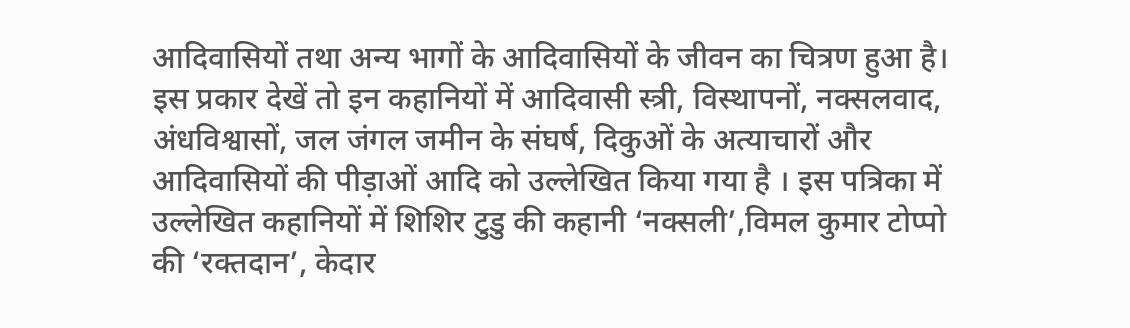आदिवासियों तथा अन्य भागों के आदिवासियों के जीवन का चित्रण हुआ है। इस प्रकार देखें तो इन कहानियों में आदिवासी स्त्री, विस्थापनों, नक्सलवाद, अंधविश्वासों, जल जंगल जमीन के संघर्ष, दिकुओं के अत्याचारों और आदिवासियों की पीड़ाओं आदि को उल्लेखित किया गया है । इस पत्रिका में उल्लेखित कहानियों में शिशिर टुडु की कहानी ‘नक्सली’,विमल कुमार टोप्पो की ‘रक्तदान’, केदार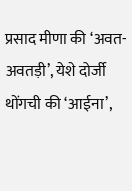प्रसाद मीणा की ‘अवत-अवतड़ी’, येशे दोर्जी थोंगची की ‘आईना’,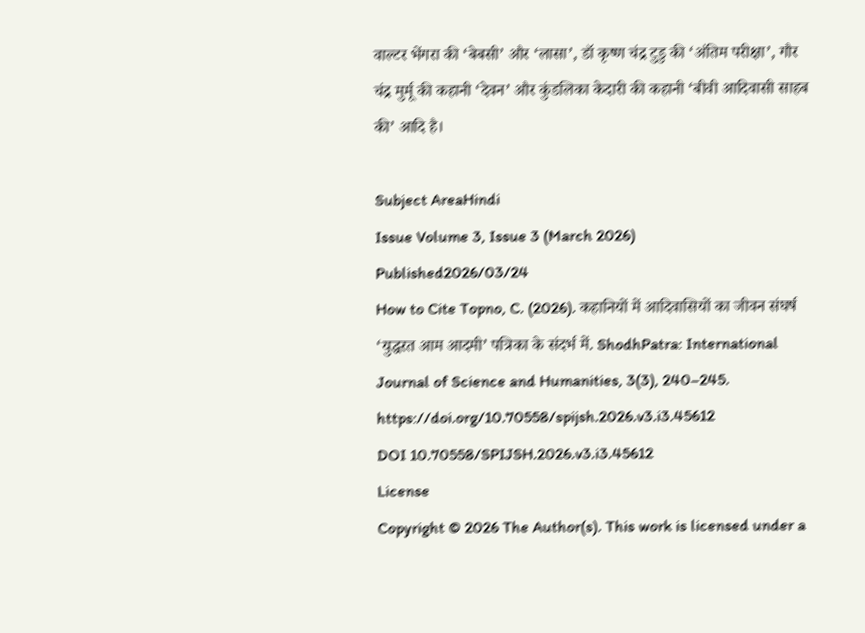वाल्टर भेंगरा की ‘बेबसी’ और ‘लासा’, डॉ कृष्ण चंद्र टुडु की ‘अंतिम परीक्षा’, गौर चंद्र मुर्मू की कहानी ‘देवन’ और कुंडलिका केदारी की कहानी ‘बीवी आदिवासी साहब की’ आदि है।

Subject AreaHindi
Issue Volume 3, Issue 3 (March 2026)
Published2026/03/24
How to Cite Topno, C. (2026). कहानियों में आदिवासियों का जीवन संघर्ष ‘युद्धरत आम आदमी’ पत्रिका के संदर्भ में. ShodhPatra: International Journal of Science and Humanities, 3(3), 240–245. https://doi.org/10.70558/spijsh.2026.v3.i3.45612
DOI 10.70558/SPIJSH.2026.v3.i3.45612
License
Copyright © 2026 The Author(s). This work is licensed under a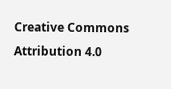Creative Commons Attribution 4.0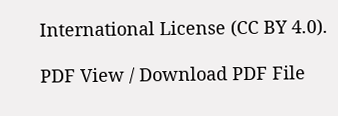International License (CC BY 4.0).

PDF View / Download PDF File